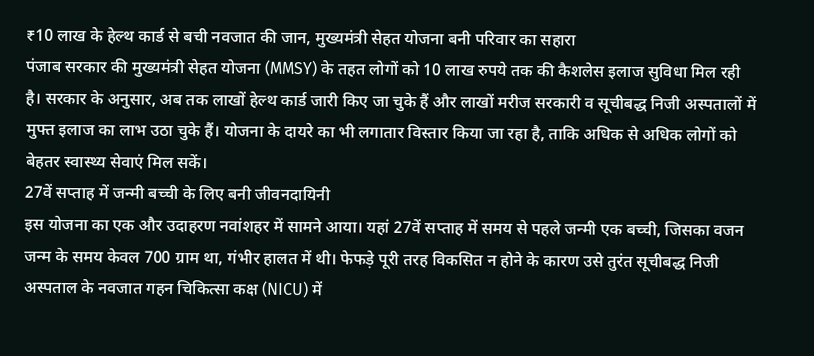₹10 लाख के हेल्थ कार्ड से बची नवजात की जान, मुख्यमंत्री सेहत योजना बनी परिवार का सहारा
पंजाब सरकार की मुख्यमंत्री सेहत योजना (MMSY) के तहत लोगों को 10 लाख रुपये तक की कैशलेस इलाज सुविधा मिल रही है। सरकार के अनुसार, अब तक लाखों हेल्थ कार्ड जारी किए जा चुके हैं और लाखों मरीज सरकारी व सूचीबद्ध निजी अस्पतालों में मुफ्त इलाज का लाभ उठा चुके हैं। योजना के दायरे का भी लगातार विस्तार किया जा रहा है, ताकि अधिक से अधिक लोगों को बेहतर स्वास्थ्य सेवाएं मिल सकें।
27वें सप्ताह में जन्मी बच्ची के लिए बनी जीवनदायिनी
इस योजना का एक और उदाहरण नवांशहर में सामने आया। यहां 27वें सप्ताह में समय से पहले जन्मी एक बच्ची, जिसका वजन जन्म के समय केवल 700 ग्राम था, गंभीर हालत में थी। फेफड़े पूरी तरह विकसित न होने के कारण उसे तुरंत सूचीबद्ध निजी अस्पताल के नवजात गहन चिकित्सा कक्ष (NICU) में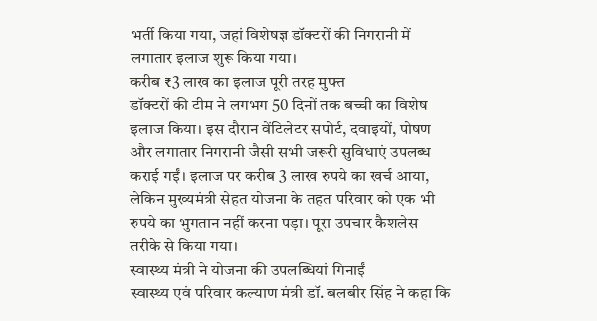भर्ती किया गया, जहां विशेषज्ञ डॉक्टरों की निगरानी में लगातार इलाज शुरू किया गया।
करीब ₹3 लाख का इलाज पूरी तरह मुफ्त
डॉक्टरों की टीम ने लगभग 50 दिनों तक बच्ची का विशेष इलाज किया। इस दौरान वेंटिलेटर सपोर्ट, दवाइयों, पोषण और लगातार निगरानी जैसी सभी जरूरी सुविधाएं उपलब्ध कराई गईं। इलाज पर करीब 3 लाख रुपये का खर्च आया, लेकिन मुख्यमंत्री सेहत योजना के तहत परिवार को एक भी रुपये का भुगतान नहीं करना पड़ा। पूरा उपचार कैशलेस तरीके से किया गया।
स्वास्थ्य मंत्री ने योजना की उपलब्धियां गिनाईं
स्वास्थ्य एवं परिवार कल्याण मंत्री डॉ. बलबीर सिंह ने कहा कि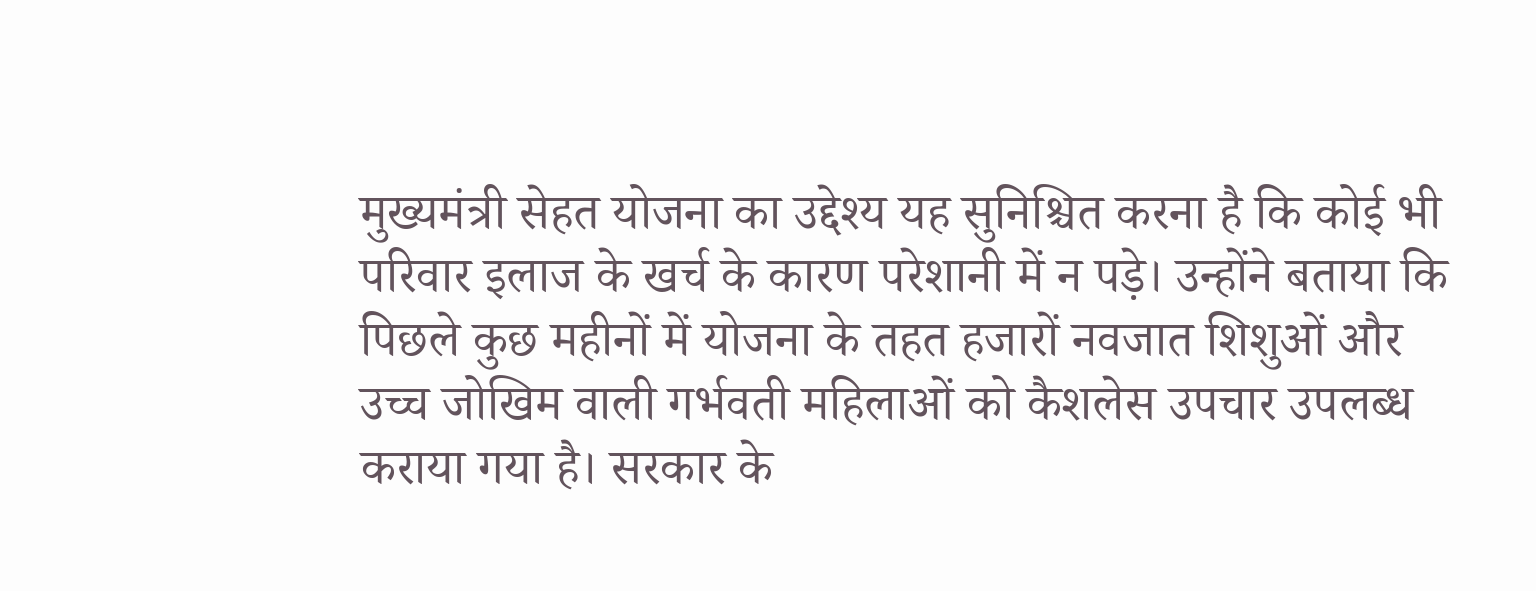मुख्यमंत्री सेहत योजना का उद्देश्य यह सुनिश्चित करना है कि कोई भी परिवार इलाज के खर्च के कारण परेशानी में न पड़े। उन्होंने बताया कि पिछले कुछ महीनों में योजना के तहत हजारों नवजात शिशुओं और उच्च जोखिम वाली गर्भवती महिलाओं को कैशलेस उपचार उपलब्ध कराया गया है। सरकार के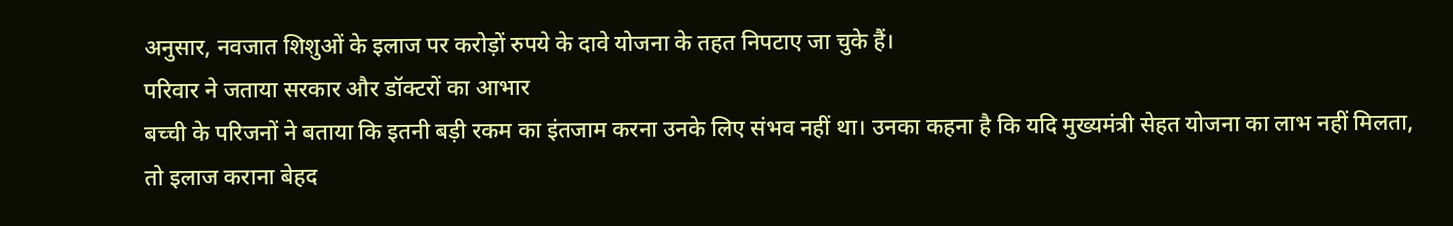अनुसार, नवजात शिशुओं के इलाज पर करोड़ों रुपये के दावे योजना के तहत निपटाए जा चुके हैं।
परिवार ने जताया सरकार और डॉक्टरों का आभार
बच्ची के परिजनों ने बताया कि इतनी बड़ी रकम का इंतजाम करना उनके लिए संभव नहीं था। उनका कहना है कि यदि मुख्यमंत्री सेहत योजना का लाभ नहीं मिलता, तो इलाज कराना बेहद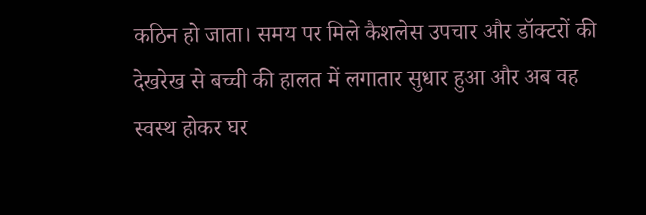कठिन हो जाता। समय पर मिले कैशलेस उपचार और डॉक्टरों की देखरेख से बच्ची की हालत में लगातार सुधार हुआ और अब वह स्वस्थ होकर घर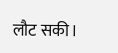लौट सकी।